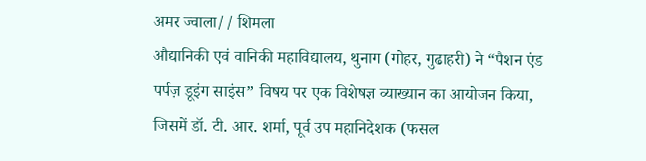अमर ज्वाला// शिमला
औद्यानिकी एवं वानिकी महाविद्यालय, थुनाग (गोहर, गुढाहरी) ने “पैशन एंड पर्पज़ डूइंग साइंस” विषय पर एक विशेषज्ञ व्याख्यान का आयोजन किया, जिसमें डॉ. टी. आर. शर्मा, पूर्व उप महानिदेशक (फसल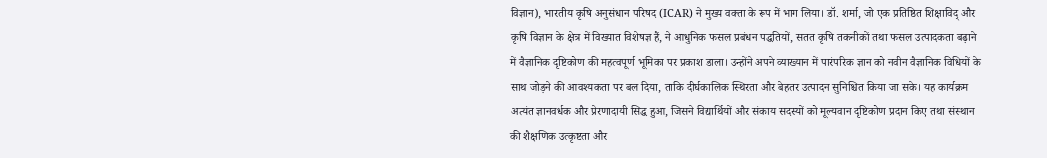विज्ञान), भारतीय कृषि अनुसंधान परिषद (ICAR) ने मुख्य वक्ता के रूप में भाग लिया। डॉ. शर्मा, जो एक प्रतिष्ठित शिक्षाविद् और कृषि विज्ञान के क्षेत्र में विख्यात विशेषज्ञ हैं, ने आधुनिक फसल प्रबंधन पद्धतियों, सतत कृषि तकनीकों तथा फसल उत्पादकता बढ़ाने में वैज्ञानिक दृष्टिकोण की महत्वपूर्ण भूमिका पर प्रकाश डाला। उन्होंने अपने व्याख्यान में पारंपरिक ज्ञान को नवीन वैज्ञानिक विधियों के साथ जोड़ने की आवश्यकता पर बल दिया, ताकि दीर्घकालिक स्थिरता और बेहतर उत्पादन सुनिश्चित किया जा सके। यह कार्यक्रम अत्यंत ज्ञानवर्धक और प्रेरणादायी सिद्ध हुआ, जिसने विद्यार्थियों और संकाय सदस्यों को मूल्यवान दृष्टिकोण प्रदान किए तथा संस्थान की शैक्षणिक उत्कृष्टता और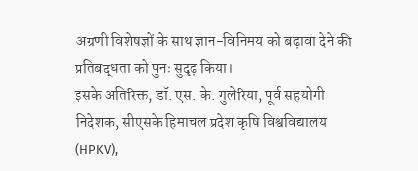अग्रणी विशेषज्ञों के साथ ज्ञान-विनिमय को बढ़ावा देने की प्रतिबद्धता को पुनः सुदृढ़ किया।
इसके अतिरिक्त, डॉ. एस. के. गुलेरिया, पूर्व सहयोगी निदेशक, सीएसके हिमाचल प्रदेश कृषि विश्वविद्यालय (HPKV),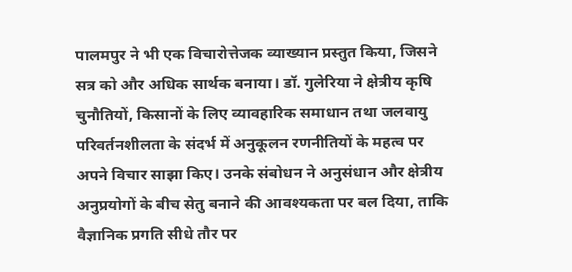पालमपुर ने भी एक विचारोत्तेजक व्याख्यान प्रस्तुत किया, जिसने सत्र को और अधिक सार्थक बनाया। डॉ. गुलेरिया ने क्षेत्रीय कृषि चुनौतियों, किसानों के लिए व्यावहारिक समाधान तथा जलवायु परिवर्तनशीलता के संदर्भ में अनुकूलन रणनीतियों के महत्व पर अपने विचार साझा किए। उनके संबोधन ने अनुसंधान और क्षेत्रीय अनुप्रयोगों के बीच सेतु बनाने की आवश्यकता पर बल दिया, ताकि वैज्ञानिक प्रगति सीधे तौर पर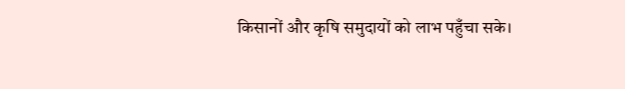किसानों और कृषि समुदायों को लाभ पहुँचा सके।